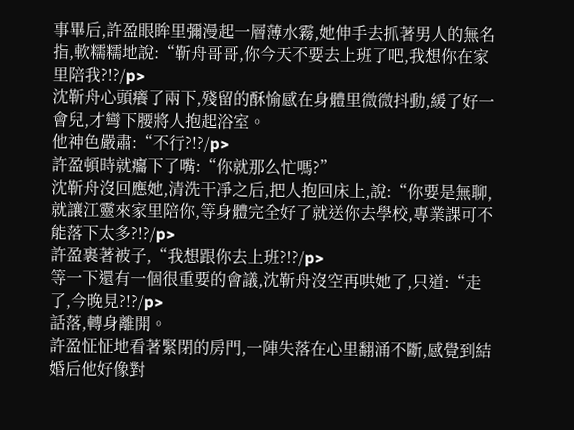事畢后,許盈眼眸里彌漫起一層薄水霧,她伸手去抓著男人的無名指,軟糯糯地說:“靳舟哥哥,你今天不要去上班了吧,我想你在家里陪我?!?/p>
沈靳舟心頭癢了兩下,殘留的酥愉感在身體里微微抖動,緩了好一會兒,才彎下腰將人抱起浴室。
他神色嚴肅:“不行?!?/p>
許盈頓時就癟下了嘴:“你就那么忙嗎?”
沈靳舟沒回應她,清洗干凈之后,把人抱回床上,說:“你要是無聊,就讓江靈來家里陪你,等身體完全好了就送你去學校,專業課可不能落下太多?!?/p>
許盈裹著被子,“我想跟你去上班?!?/p>
等一下還有一個很重要的會議,沈靳舟沒空再哄她了,只道:“走了,今晚見?!?/p>
話落,轉身離開。
許盈怔怔地看著緊閉的房門,一陣失落在心里翻涌不斷,感覺到結婚后他好像對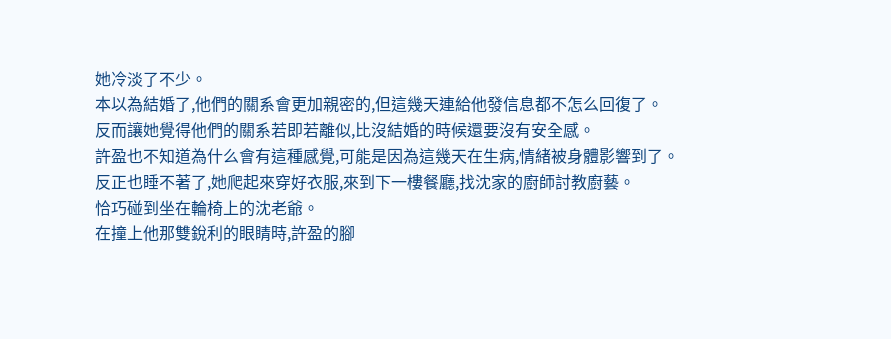她冷淡了不少。
本以為結婚了,他們的關系會更加親密的,但這幾天連給他發信息都不怎么回復了。
反而讓她覺得他們的關系若即若離似,比沒結婚的時候還要沒有安全感。
許盈也不知道為什么會有這種感覺,可能是因為這幾天在生病,情緒被身體影響到了。
反正也睡不著了,她爬起來穿好衣服,來到下一樓餐廳,找沈家的廚師討教廚藝。
恰巧碰到坐在輪椅上的沈老爺。
在撞上他那雙銳利的眼睛時,許盈的腳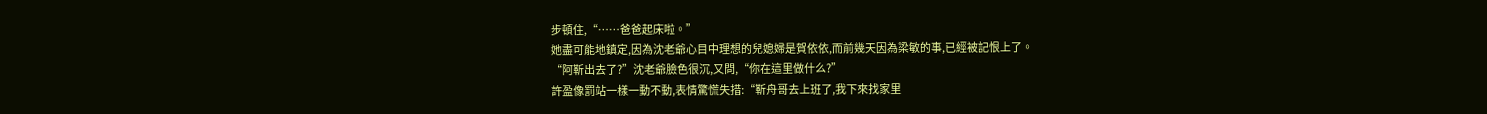步頓住,“……爸爸起床啦。”
她盡可能地鎮定,因為沈老爺心目中理想的兒媳婦是賀依依,而前幾天因為梁敏的事,已經被記恨上了。
“阿靳出去了?”沈老爺臉色很沉,又問,“你在這里做什么?”
許盈像罰站一樣一動不動,表情驚慌失措:“靳舟哥去上班了,我下來找家里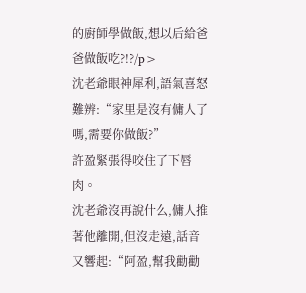的廚師學做飯,想以后給爸爸做飯吃?!?/p>
沈老爺眼神犀利,語氣喜怒難辨:“家里是沒有傭人了嗎,需要你做飯?”
許盈緊張得咬住了下唇肉。
沈老爺沒再說什么,傭人推著他離開,但沒走遠,話音又響起:“阿盈,幫我勸勸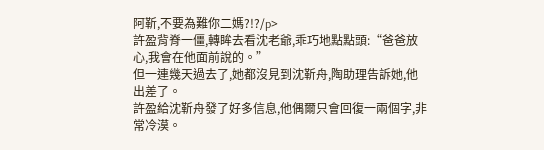阿靳,不要為難你二媽?!?/p>
許盈背脊一僵,轉眸去看沈老爺,乖巧地點點頭:“爸爸放心,我會在他面前說的。”
但一連幾天過去了,她都沒見到沈靳舟,陶助理告訴她,他出差了。
許盈給沈靳舟發了好多信息,他偶爾只會回復一兩個字,非常冷漠。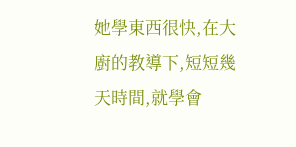她學東西很快,在大廚的教導下,短短幾天時間,就學會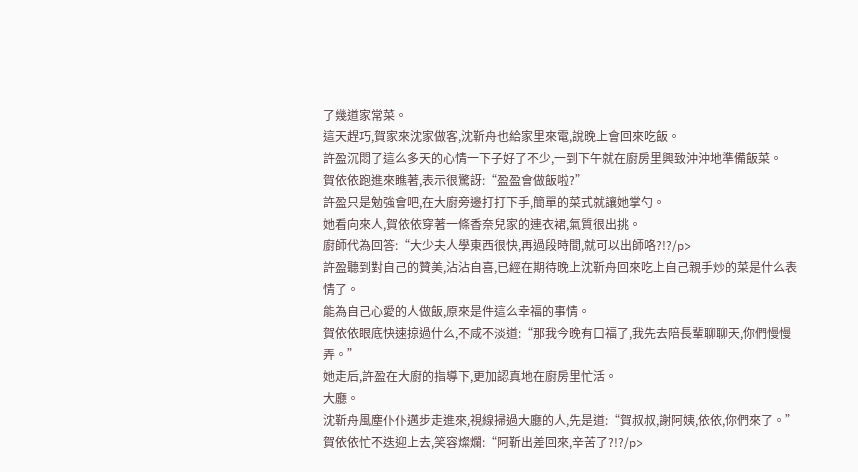了幾道家常菜。
這天趕巧,賀家來沈家做客,沈靳舟也給家里來電,說晚上會回來吃飯。
許盈沉悶了這么多天的心情一下子好了不少,一到下午就在廚房里興致沖沖地準備飯菜。
賀依依跑進來瞧著,表示很驚訝:“盈盈會做飯啦?”
許盈只是勉強會吧,在大廚旁邊打打下手,簡單的菜式就讓她掌勺。
她看向來人,賀依依穿著一條香奈兒家的連衣裙,氣質很出挑。
廚師代為回答:“大少夫人學東西很快,再過段時間,就可以出師咯?!?/p>
許盈聽到對自己的贊美,沾沾自喜,已經在期待晚上沈靳舟回來吃上自己親手炒的菜是什么表情了。
能為自己心愛的人做飯,原來是件這么幸福的事情。
賀依依眼底快速掠過什么,不咸不淡道:“那我今晚有口福了,我先去陪長輩聊聊天,你們慢慢弄。”
她走后,許盈在大廚的指導下,更加認真地在廚房里忙活。
大廳。
沈靳舟風塵仆仆邁步走進來,視線掃過大廳的人,先是道:“賀叔叔,謝阿姨,依依,你們來了。”
賀依依忙不迭迎上去,笑容燦爛:“阿靳出差回來,辛苦了?!?/p>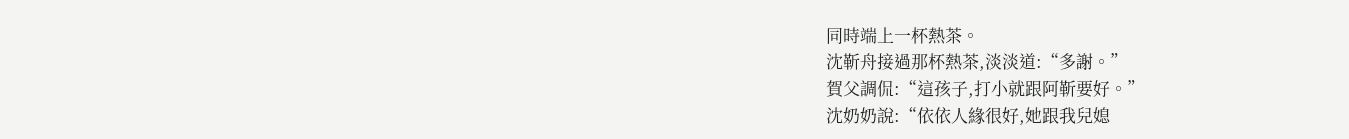同時端上一杯熱茶。
沈靳舟接過那杯熱茶,淡淡道:“多謝。”
賀父調侃:“這孩子,打小就跟阿靳要好。”
沈奶奶說:“依依人緣很好,她跟我兒媳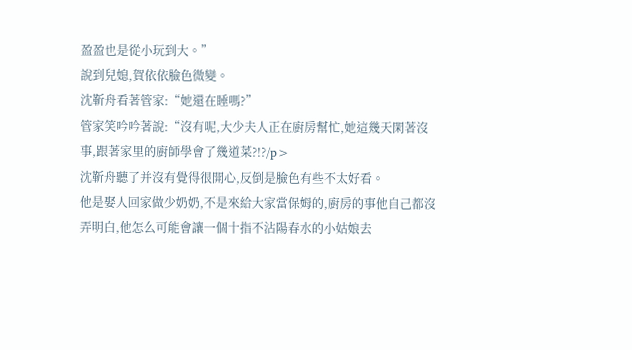盈盈也是從小玩到大。”
說到兒媳,賀依依臉色微變。
沈靳舟看著管家:“她還在睡嗎?”
管家笑吟吟著說:“沒有呢,大少夫人正在廚房幫忙,她這幾天閑著沒事,跟著家里的廚師學會了幾道菜?!?/p>
沈靳舟聽了并沒有覺得很開心,反倒是臉色有些不太好看。
他是娶人回家做少奶奶,不是來給大家當保姆的,廚房的事他自己都沒弄明白,他怎么可能會讓一個十指不沾陽春水的小姑娘去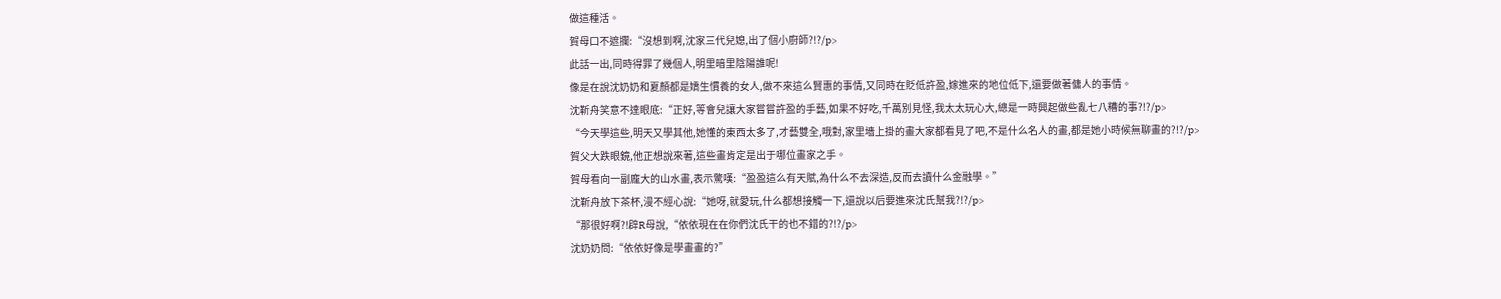做這種活。
賀母口不遮攔:“沒想到啊,沈家三代兒媳,出了個小廚師?!?/p>
此話一出,同時得罪了幾個人,明里暗里陰陽誰呢!
像是在說沈奶奶和夏顏都是嬌生慣養的女人,做不來這么賢惠的事情,又同時在貶低許盈,嫁進來的地位低下,還要做著傭人的事情。
沈靳舟笑意不達眼底:“正好,等會兒讓大家嘗嘗許盈的手藝,如果不好吃,千萬別見怪,我太太玩心大,總是一時興起做些亂七八糟的事?!?/p>
“今天學這些,明天又學其他,她懂的東西太多了,才藝雙全,哦對,家里墻上掛的畫大家都看見了吧,不是什么名人的畫,都是她小時候無聊畫的?!?/p>
賀父大跌眼鏡,他正想說來著,這些畫肯定是出于哪位畫家之手。
賀母看向一副龐大的山水畫,表示驚嘆:“盈盈這么有天賦,為什么不去深造,反而去讀什么金融學。”
沈靳舟放下茶杯,漫不經心說:“她呀,就愛玩,什么都想接觸一下,還說以后要進來沈氏幫我?!?/p>
“那很好啊?!辟R母說,“依依現在在你們沈氏干的也不錯的?!?/p>
沈奶奶問:“依依好像是學畫畫的?”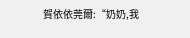賀依依莞爾:“奶奶,我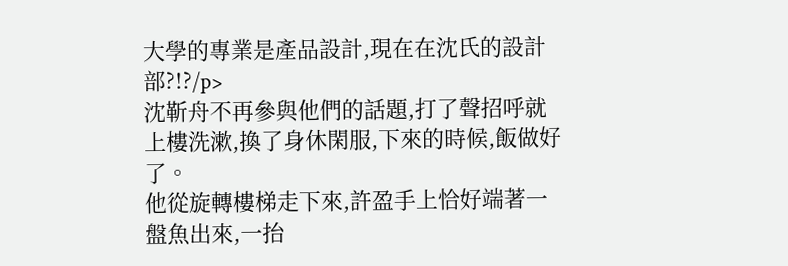大學的專業是產品設計,現在在沈氏的設計部?!?/p>
沈靳舟不再參與他們的話題,打了聲招呼就上樓洗漱,換了身休閑服,下來的時候,飯做好了。
他從旋轉樓梯走下來,許盈手上恰好端著一盤魚出來,一抬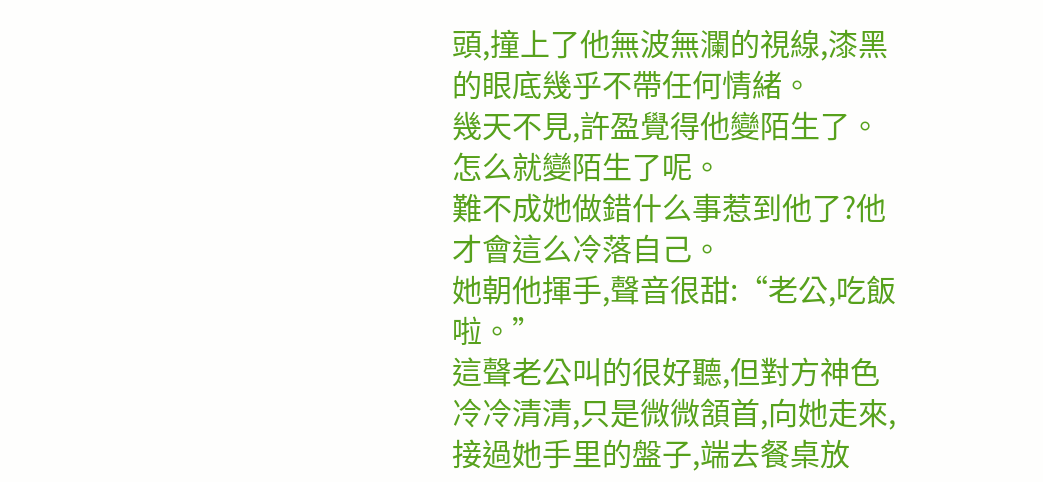頭,撞上了他無波無瀾的視線,漆黑的眼底幾乎不帶任何情緒。
幾天不見,許盈覺得他變陌生了。
怎么就變陌生了呢。
難不成她做錯什么事惹到他了?他才會這么冷落自己。
她朝他揮手,聲音很甜:“老公,吃飯啦。”
這聲老公叫的很好聽,但對方神色冷冷清清,只是微微頷首,向她走來,接過她手里的盤子,端去餐桌放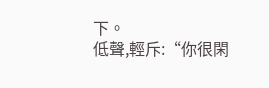下。
低聲,輕斥:“你很閑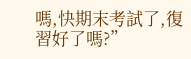嗎,快期末考試了,復習好了嗎?”